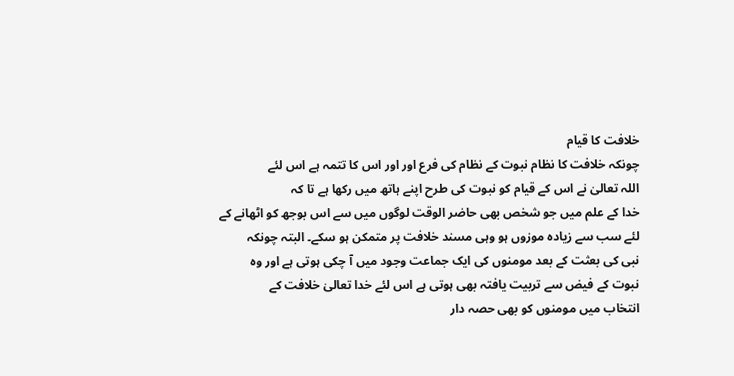خلافت کا قیام
چونکہ خلافت کا نظام نبوت کے نظام کی فرع اور اور اس کا تتمہ ہے اس لئے
اللہ تعالیٰ نے اس کے قیام کو نبوت کی طرح اپنے ہاتھ میں رکھا ہے تا کہ
خدا کے علم میں جو شخص بھی حاضر الوقت لوگوں میں سے اس بوجھ کو اٹھانے کے
لئے سب سے زیادہ موزوں ہو وہی مسند خلافت پر متمکن ہو سکے۔ البتہ چونکہ
نبی کی بعثت کے بعد مومنوں کی ایک جماعت وجود میں آ چکی ہوتی ہے اور وہ
نبوت کے فیض سے تربیت یافتہ بھی ہوتی ہے اس لئے خدا تعالیٰ خلافت کے
انتخاب میں مومنوں کو بھی حصہ دار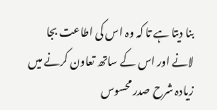بنا دیتا ہے تا کہ وہ اس کی اطاعت بجا
لانے اور اس کے ساتھ تعاون کرنے میں زیادہ شرح صدر محسوس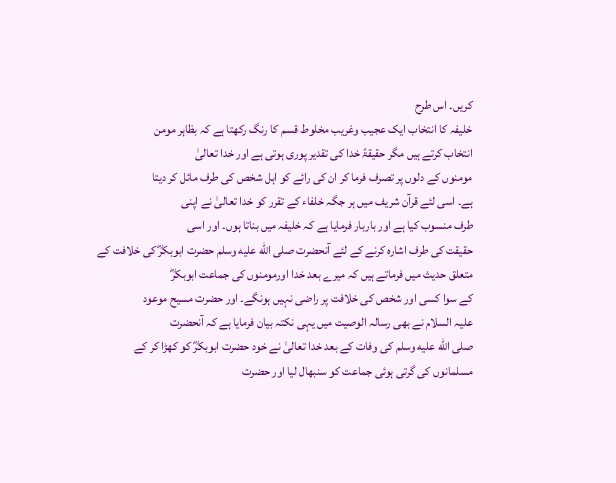کریں۔ اس طرح
خلیفہ کا انتخاب ایک عجیب وغریب مخلوط قسم کا رنگ رکھتا ہے کہ بظاہر مومن
انتخاب کرتے ہیں مگر حقیقۃً خدا کی تقدیر پوری ہوتی ہے اور خدا تعالیٰ
مومنوں کے دلوں پر تصرف فرما کر ان کی رائے کو اہل شخص کی طرف مائل کر دیتا
ہے۔ اسی لئے قرآن شریف میں ہر جگہ خلفاء کے تقرر کو خدا تعالیٰ نے اپنی
طرف منسوب کیا ہے اور باربار فرمایا ہے کہ خلیفہ میں بناتا ہوں۔ اور اسی
حقیقت کی طرف اشارہ کرنے کے لئے آنحضرت صلى الله عليه وسلم حضرت ابوبکرؓ کی خلافت کے
متعلق حدیث میں فرماتے ہیں کہ میرے بعد خدا اورمومنوں کی جماعت ابوبکرؓ
کے سوا کسی اور شخص کی خلافت پر راضی نہیں ہونگے۔ اور حضرت مسیح موعود
علیہ السلام نے بھی رسالہ الوصیت میں یہی نکتہ بیان فرمایا ہے کہ آنحضرت
صلى الله عليه وسلم کی وفات کے بعد خدا تعالیٰ نے خود حضرت ابوبکرؓ کو کھڑا کر کے
مسلمانوں کی گرتی ہوئی جماعت کو سنبھال لیا اور حضرت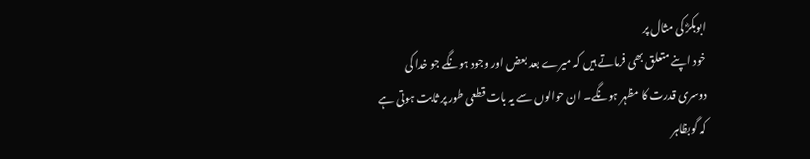ابوبکرؓ کی مثال پر
خود اپنے متعلق بھی فرماتے ہیں کہ میرے بعد بعض اور وجود ہونگے جو خدا کی
دوسری قدرت کا مظہر ہونگے۔ ان حوالوں سے یہ بات قطعی طور پر ثابت ہوتی ہے
کہ گوبظاہر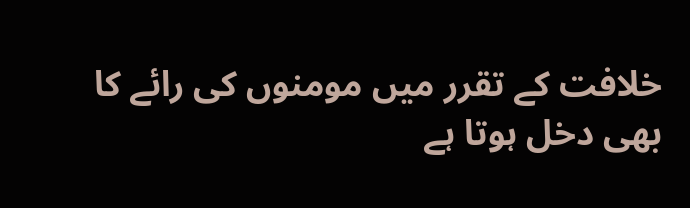خلافت کے تقرر میں مومنوں کی رائے کا بھی دخل ہوتا ہے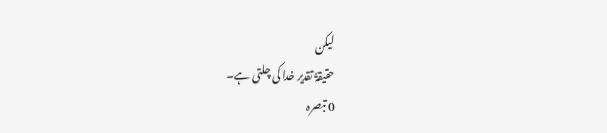لیکن
حقیقۃً تقدیر خدا کی چلتی ہے۔
0 تبصرہ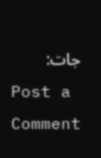جات:
Post a Comment